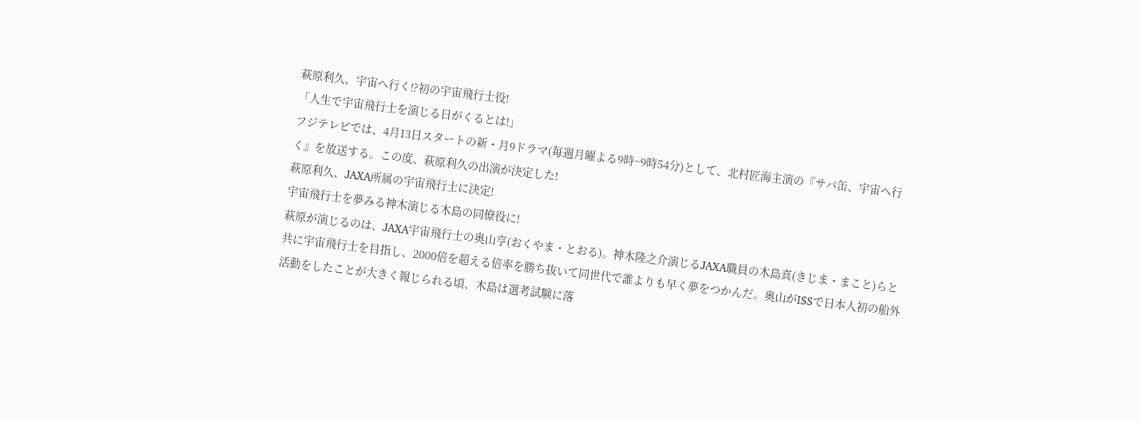萩原利久、宇宙へ行く!?初の宇宙飛行士役!
「人生で宇宙飛行士を演じる日がくるとは!」
フジテレビでは、4月13日スタートの新・月9ドラマ(毎週月曜よる9時~9時54分)として、北村匠海主演の『サバ缶、宇宙へ行く』を放送する。この度、萩原利久の出演が決定した!
萩原利久、JAXA所属の宇宙飛行士に決定!
宇宙飛行士を夢みる神木演じる木島の同僚役に!
萩原が演じるのは、JAXA宇宙飛行士の奥山亨(おくやま・とおる)。神木隆之介演じるJAXA職員の木島真(きじま・まこと)らと共に宇宙飛行士を目指し、2000倍を超える倍率を勝ち抜いて同世代で誰よりも早く夢をつかんだ。奥山がISSで日本人初の船外活動をしたことが大きく報じられる頃、木島は選考試験に落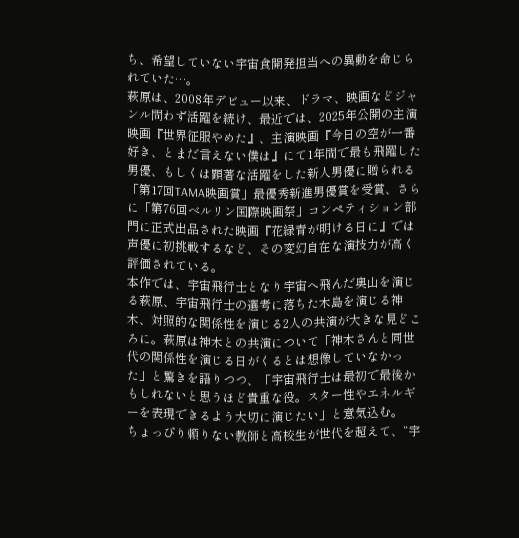ち、希望していない宇宙食開発担当への異動を命じられていた…。
萩原は、2008年デビュー以来、ドラマ、映画などジャンル問わず活躍を続け、最近では、2025年公開の主演映画『世界征服やめた』、主演映画『今日の空が一番好き、とまだ言えない僕は』にて1年間で最も飛躍した男優、もしくは顕著な活躍をした新人男優に贈られる「第17回TAMA映画賞」最優秀新進男優賞を受賞、さらに「第76回ベルリン国際映画祭」コンペティション部門に正式出品された映画『花緑青が明ける日に』では声優に初挑戦するなど、その変幻自在な演技力が高く評価されている。
本作では、宇宙飛行士となり宇宙へ飛んだ奥山を演じる萩原、宇宙飛行士の選考に落ちた木島を演じる神木、対照的な関係性を演じる2人の共演が大きな見どころに。萩原は神木との共演について「神木さんと同世代の関係性を演じる日がくるとは想像していなかった」と驚きを語りつつ、「宇宙飛行士は最初で最後かもしれないと思うほど貴重な役。スター性やエネルギーを表現できるよう大切に演じたい」と意気込む。
ちょっぴり頼りない教師と高校生が世代を超えて、“宇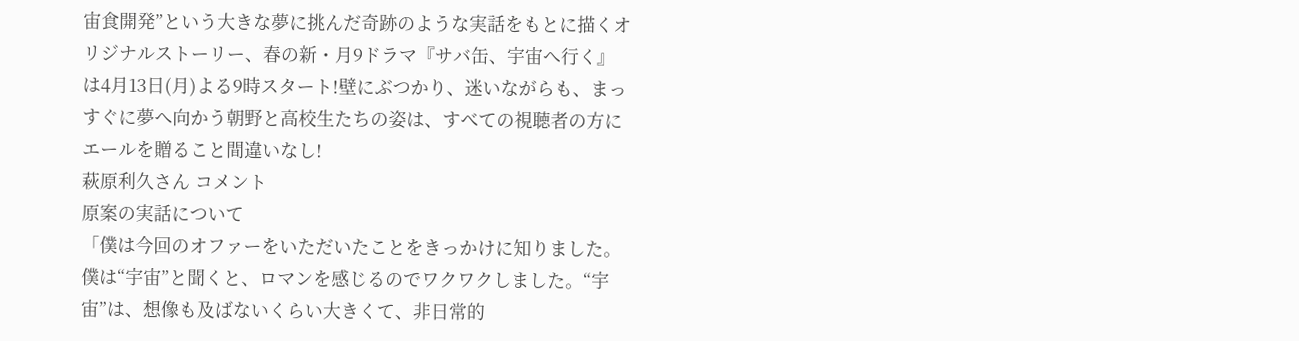宙食開発”という大きな夢に挑んだ奇跡のような実話をもとに描くオリジナルストーリー、春の新・月9ドラマ『サバ缶、宇宙へ行く』は4月13日(月)よる9時スタート!壁にぶつかり、迷いながらも、まっすぐに夢へ向かう朝野と高校生たちの姿は、すべての視聴者の方にエールを贈ること間違いなし!
萩原利久さん コメント
原案の実話について
「僕は今回のオファーをいただいたことをきっかけに知りました。僕は“宇宙”と聞くと、ロマンを感じるのでワクワクしました。“宇宙”は、想像も及ばないくらい大きくて、非日常的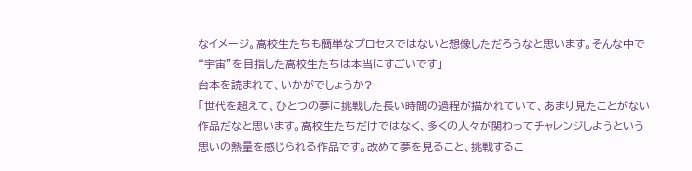なイメージ。高校生たちも簡単なプロセスではないと想像しただろうなと思います。そんな中で“宇宙”を目指した高校生たちは本当にすごいです」
台本を読まれて、いかがでしょうか?
「世代を超えて、ひとつの夢に挑戦した長い時間の過程が描かれていて、あまり見たことがない作品だなと思います。高校生たちだけではなく、多くの人々が関わってチャレンジしようという思いの熱量を感じられる作品です。改めて夢を見ること、挑戦するこ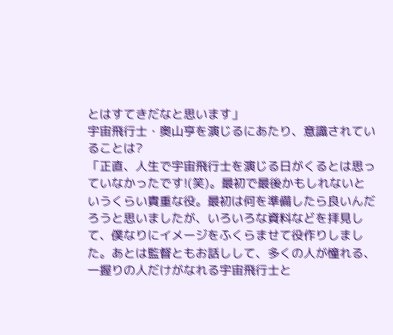とはすてきだなと思います」
宇宙飛行士・奥山亨を演じるにあたり、意識されていることは?
「正直、人生で宇宙飛行士を演じる日がくるとは思っていなかったです!(笑)。最初で最後かもしれないというくらい貴重な役。最初は何を準備したら良いんだろうと思いましたが、いろいろな資料などを拝見して、僕なりにイメージをふくらませて役作りしました。あとは監督ともお話しして、多くの人が憧れる、一握りの人だけがなれる宇宙飛行士と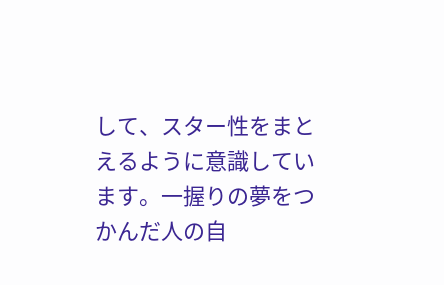して、スター性をまとえるように意識しています。一握りの夢をつかんだ人の自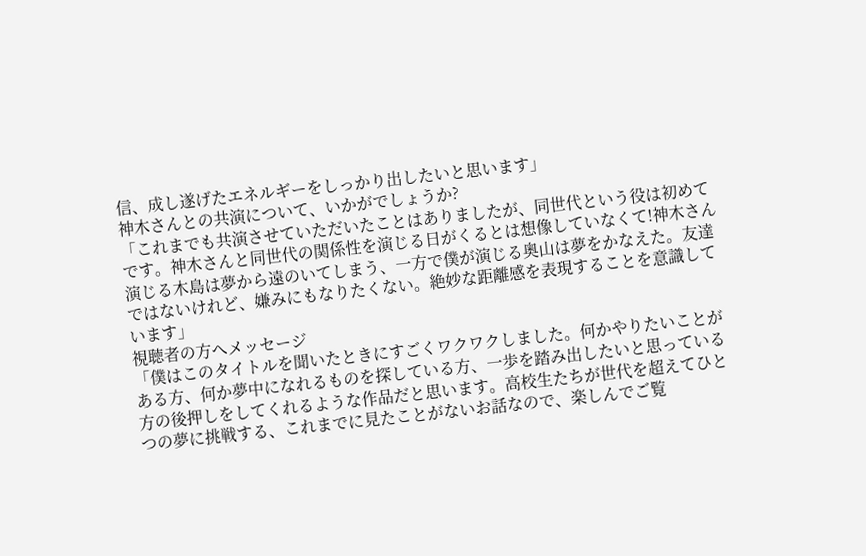信、成し遂げたエネルギーをしっかり出したいと思います」
神木さんとの共演について、いかがでしょうか?
「これまでも共演させていただいたことはありましたが、同世代という役は初めてです。神木さんと同世代の関係性を演じる日がくるとは想像していなくて!神木さん演じる木島は夢から遠のいてしまう、一方で僕が演じる奥山は夢をかなえた。友達ではないけれど、嫌みにもなりたくない。絶妙な距離感を表現することを意識しています」
視聴者の方へメッセージ
「僕はこのタイトルを聞いたときにすごくワクワクしました。何かやりたいことがある方、何か夢中になれるものを探している方、一歩を踏み出したいと思っている方の後押しをしてくれるような作品だと思います。高校生たちが世代を超えてひとつの夢に挑戦する、これまでに見たことがないお話なので、楽しんでご覧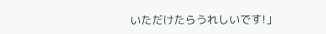いただけたらうれしいです!」